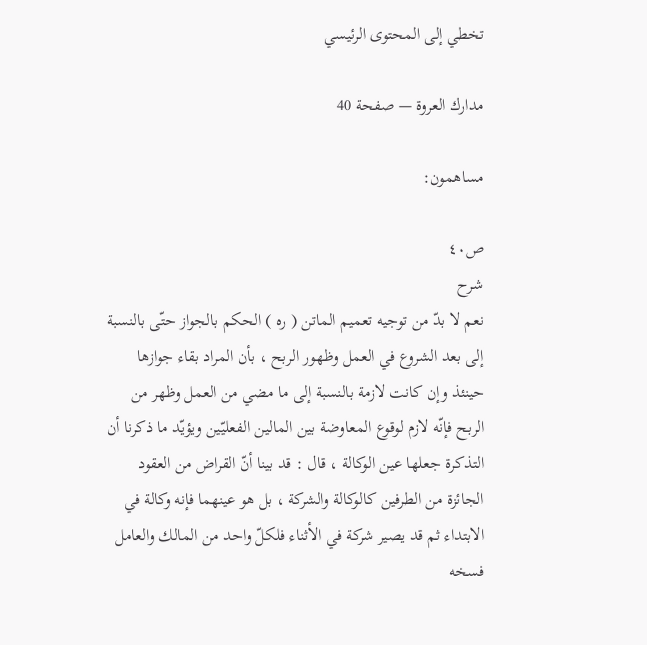تخطي إلى المحتوى الرئيسي

مدارك العروة — صفحة 40

مساهمون:

ص٤٠
شرح
نعم لا بدّ من توجيه تعميم الماتن ( ره ) الحكم بالجواز حتّى بالنسبة إلى بعد الشروع في العمل وظهور الربح ، بأن المراد بقاء جوازها حينئذ وإن كانت لازمة بالنسبة إلى ما مضي من العمل وظهر من الربح فإنّه لازم لوقوع المعاوضة بين المالين الفعليّين ويؤيّد ما ذكرنا أن التذكرة جعلها عين الوكالة ، قال : قد بينا أنّ القراض من العقود الجائزة من الطرفين كالوكالة والشركة ، بل هو عينهما فإنه وكالة في الابتداء ثم قد يصير شركة في الأثناء فلكلّ واحد من المالك والعامل فسخه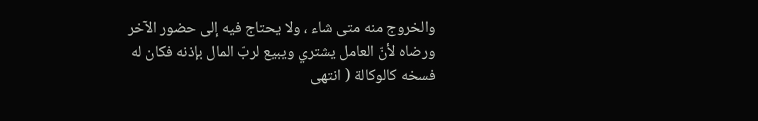والخروج منه متى شاء ، ولا يحتاج فيه إلى حضور الآخر ورضاه لأنّ العامل يشتري ويبيع لربّ المال بإذنه فكان له فسخه كالوكالة ( انتهى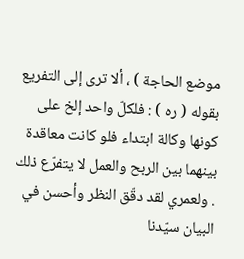موضع الحاجة ) ، ألا ترى إلى التفريع بقوله ( ره ) : فلكلّ واحد إلخ على كونها وكالة ابتداء فلو كانت معاقدة بينهما بين الربح والعمل لا يتفرّع ذلك . ولعمري لقد دقّق النظر وأحسن في البيان سيّدنا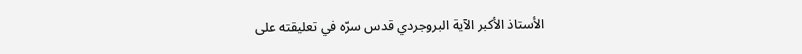الأستاذ الأكبر الآية البروجردي قدس سرّه في تعليقته على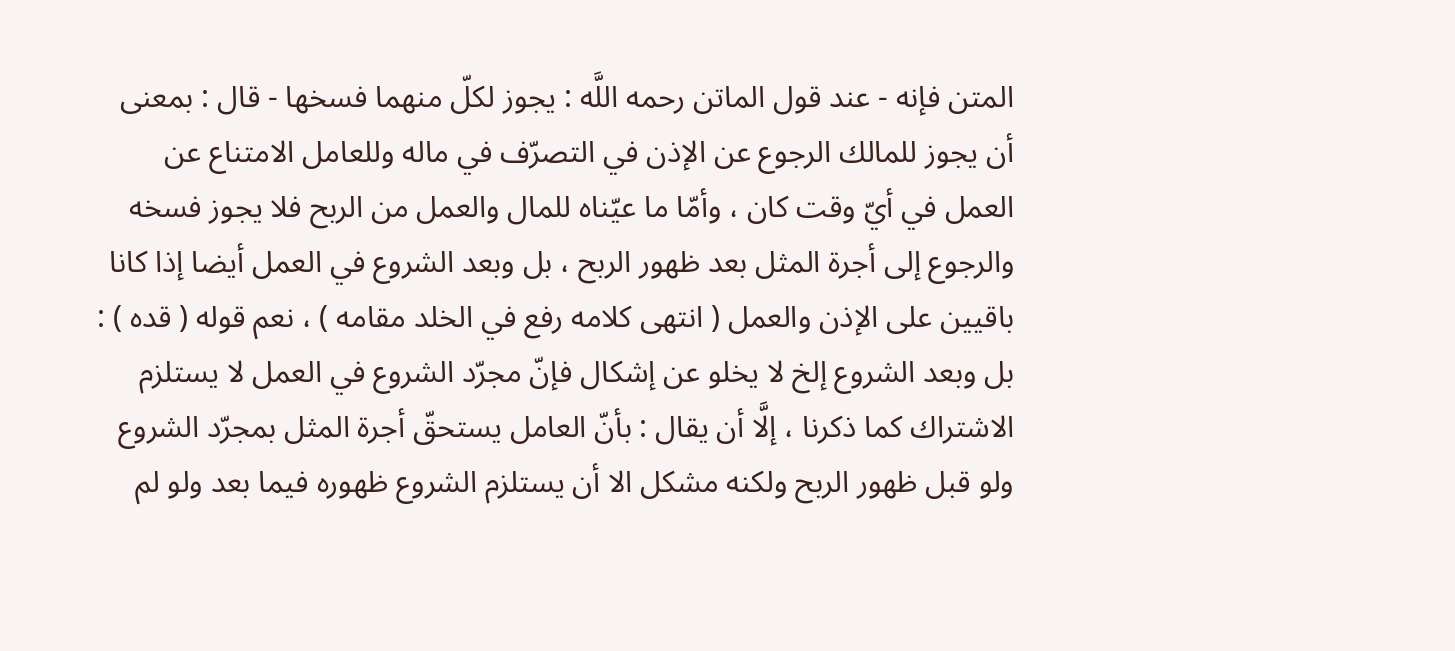المتن فإنه - عند قول الماتن رحمه اللَّه : يجوز لكلّ منهما فسخها - قال : بمعنى أن يجوز للمالك الرجوع عن الإذن في التصرّف في ماله وللعامل الامتناع عن العمل في أيّ وقت كان ، وأمّا ما عيّناه للمال والعمل من الربح فلا يجوز فسخه والرجوع إلى أجرة المثل بعد ظهور الربح ، بل وبعد الشروع في العمل أيضا إذا كانا باقيين على الإذن والعمل ( انتهى كلامه رفع في الخلد مقامه ) ، نعم قوله ( قده ) : بل وبعد الشروع إلخ لا يخلو عن إشكال فإنّ مجرّد الشروع في العمل لا يستلزم الاشتراك كما ذكرنا ، إلَّا أن يقال : بأنّ العامل يستحقّ أجرة المثل بمجرّد الشروع ولو قبل ظهور الربح ولكنه مشكل الا أن يستلزم الشروع ظهوره فيما بعد ولو لم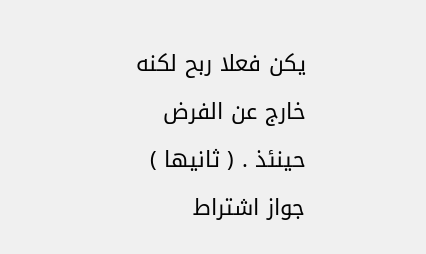يكن فعلا ربح لكنه خارج عن الفرض حينئذ . ( ثانيها ) جواز اشتراط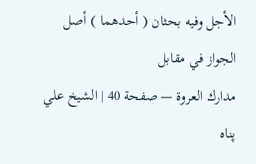الأجل وفيه بحثان ( أحدهما ) أصل الجواز في مقابل
مدارك العروة — صفحة 40 | الشيخ علي پناه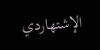الإشتهاردي